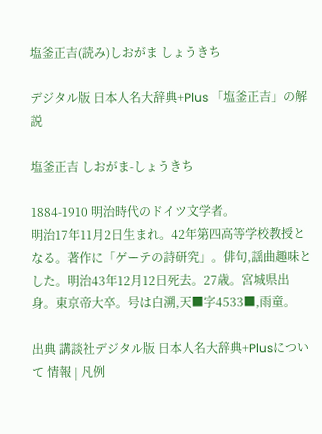塩釜正吉(読み)しおがま しょうきち

デジタル版 日本人名大辞典+Plus 「塩釜正吉」の解説

塩釜正吉 しおがま-しょうきち

1884-1910 明治時代のドイツ文学者。
明治17年11月2日生まれ。42年第四高等学校教授となる。著作に「ゲーテの詩研究」。俳句,謡曲趣味とした。明治43年12月12日死去。27歳。宮城県出身。東京帝大卒。号は白溯,天■字4533■,雨童。

出典 講談社デジタル版 日本人名大辞典+Plusについて 情報 | 凡例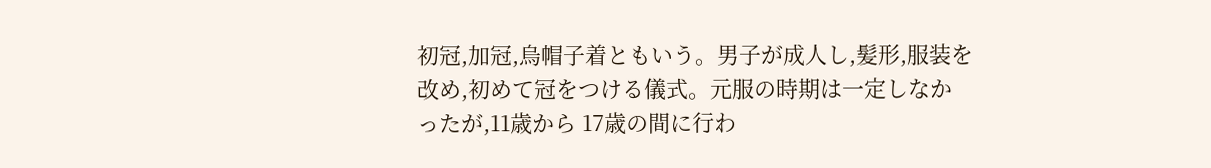初冠,加冠,烏帽子着ともいう。男子が成人し,髪形,服装を改め,初めて冠をつける儀式。元服の時期は一定しなかったが,11歳から 17歳の間に行わ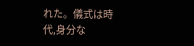れた。儀式は時代,身分な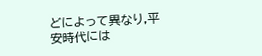どによって異なり,平安時代には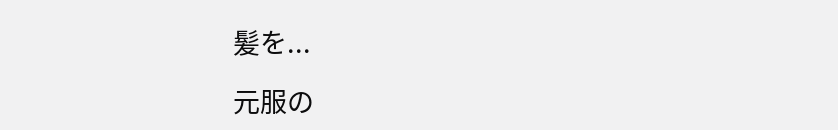髪を...

元服の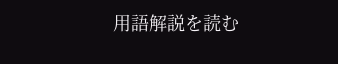用語解説を読む